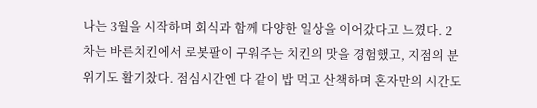나는 3월을 시작하며 회식과 함께 다양한 일상을 이어갔다고 느꼈다. 2차는 바른치킨에서 로봇팔이 구워주는 치킨의 맛을 경험했고, 지점의 분위기도 활기찼다. 점심시간엔 다 같이 밥 먹고 산책하며 혼자만의 시간도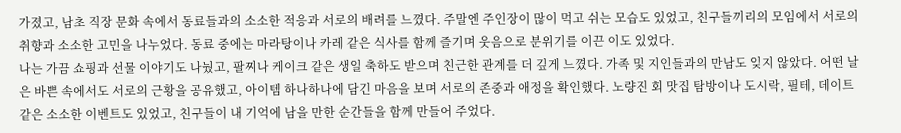가졌고, 남초 직장 문화 속에서 동료들과의 소소한 적응과 서로의 배려를 느꼈다. 주말엔 주인장이 많이 먹고 쉬는 모습도 있었고, 친구들끼리의 모임에서 서로의 취향과 소소한 고민을 나누었다. 동료 중에는 마라탕이나 카레 같은 식사를 함께 즐기며 웃음으로 분위기를 이끈 이도 있었다.
나는 가끔 쇼핑과 선물 이야기도 나눴고, 팔찌나 케이크 같은 생일 축하도 받으며 친근한 관계를 더 깊게 느꼈다. 가족 및 지인들과의 만남도 잊지 않았다. 어떤 날은 바쁜 속에서도 서로의 근황을 공유했고, 아이템 하나하나에 담긴 마음을 보며 서로의 존중과 애정을 확인했다. 노량진 회 맛집 탐방이나 도시락, 필테, 데이트 같은 소소한 이벤트도 있었고, 친구들이 내 기억에 남을 만한 순간들을 함께 만들어 주었다.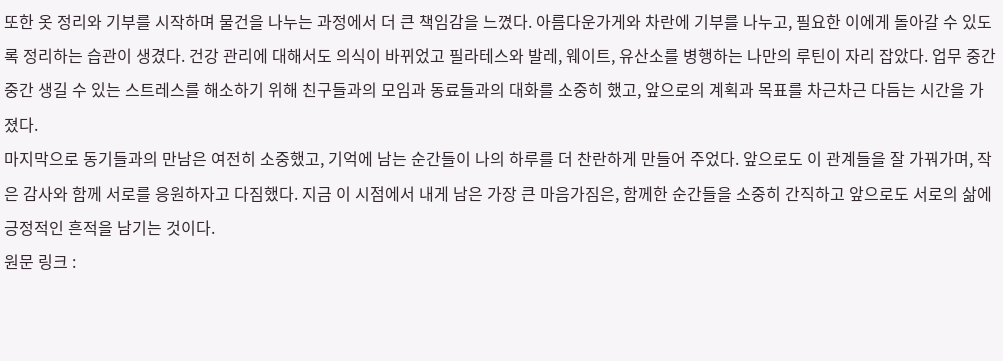또한 옷 정리와 기부를 시작하며 물건을 나누는 과정에서 더 큰 책임감을 느꼈다. 아름다운가게와 차란에 기부를 나누고, 필요한 이에게 돌아갈 수 있도록 정리하는 습관이 생겼다. 건강 관리에 대해서도 의식이 바뀌었고 필라테스와 발레, 웨이트, 유산소를 병행하는 나만의 루틴이 자리 잡았다. 업무 중간중간 생길 수 있는 스트레스를 해소하기 위해 친구들과의 모임과 동료들과의 대화를 소중히 했고, 앞으로의 계획과 목표를 차근차근 다듬는 시간을 가졌다.
마지막으로 동기들과의 만남은 여전히 소중했고, 기억에 남는 순간들이 나의 하루를 더 찬란하게 만들어 주었다. 앞으로도 이 관계들을 잘 가꿔가며, 작은 감사와 함께 서로를 응원하자고 다짐했다. 지금 이 시점에서 내게 남은 가장 큰 마음가짐은, 함께한 순간들을 소중히 간직하고 앞으로도 서로의 삶에 긍정적인 흔적을 남기는 것이다.
원문 링크 :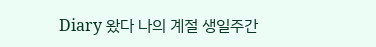Diary 왔다 나의 계절 생일주간